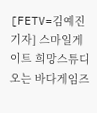[FETV=김예진 기자] 스마일게이트 희망스튜디오는 바다게임즈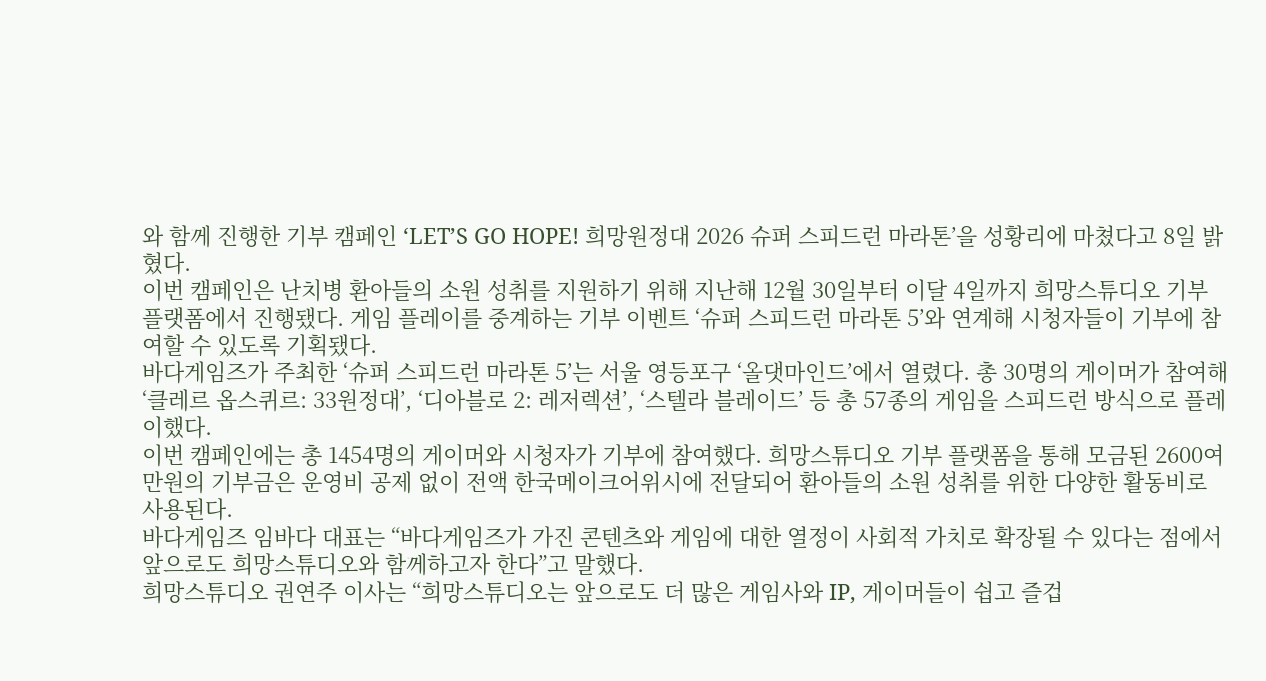와 함께 진행한 기부 캠페인 ‘LET’S GO HOPE! 희망원정대 2026 슈퍼 스피드런 마라톤’을 성황리에 마쳤다고 8일 밝혔다.
이번 캠페인은 난치병 환아들의 소원 성취를 지원하기 위해 지난해 12월 30일부터 이달 4일까지 희망스튜디오 기부 플랫폼에서 진행됐다. 게임 플레이를 중계하는 기부 이벤트 ‘슈퍼 스피드런 마라톤 5’와 연계해 시청자들이 기부에 참여할 수 있도록 기획됐다.
바다게임즈가 주최한 ‘슈퍼 스피드런 마라톤 5’는 서울 영등포구 ‘올댓마인드’에서 열렸다. 총 30명의 게이머가 참여해 ‘클레르 옵스퀴르: 33원정대’, ‘디아블로 2: 레저렉션’, ‘스텔라 블레이드’ 등 총 57종의 게임을 스피드런 방식으로 플레이했다.
이번 캠페인에는 총 1454명의 게이머와 시청자가 기부에 참여했다. 희망스튜디오 기부 플랫폼을 통해 모금된 2600여 만원의 기부금은 운영비 공제 없이 전액 한국메이크어위시에 전달되어 환아들의 소원 성취를 위한 다양한 활동비로 사용된다.
바다게임즈 임바다 대표는 “바다게임즈가 가진 콘텐츠와 게임에 대한 열정이 사회적 가치로 확장될 수 있다는 점에서 앞으로도 희망스튜디오와 함께하고자 한다”고 말했다.
희망스튜디오 권연주 이사는 “희망스튜디오는 앞으로도 더 많은 게임사와 IP, 게이머들이 쉽고 즐겁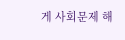게 사회문제 해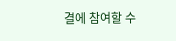결에 참여할 수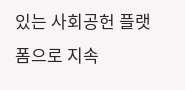있는 사회공헌 플랫폼으로 지속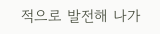적으로 발전해 나가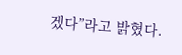겠다”라고 밝혔다.